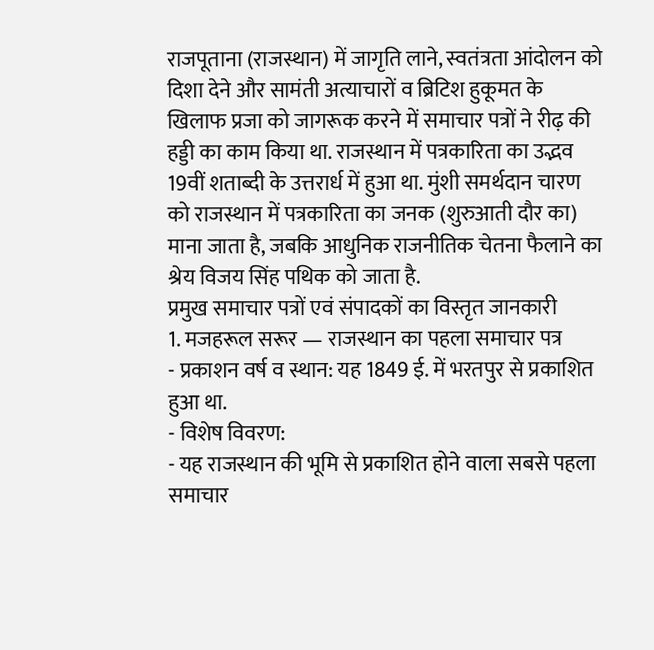राजपूताना (राजस्थान) में जागृति लाने, स्वतंत्रता आंदोलन को दिशा देने और सामंती अत्याचारों व ब्रिटिश हुकूमत के खिलाफ प्रजा को जागरूक करने में समाचार पत्रों ने रीढ़ की हड्डी का काम किया था. राजस्थान में पत्रकारिता का उद्भव 19वीं शताब्दी के उत्तरार्ध में हुआ था. मुंशी समर्थदान चारण को राजस्थान में पत्रकारिता का जनक (शुरुआती दौर का) माना जाता है, जबकि आधुनिक राजनीतिक चेतना फैलाने का श्रेय विजय सिंह पथिक को जाता है.
प्रमुख समाचार पत्रों एवं संपादकों का विस्तृत जानकारी
1. मजहरूल सरूर — राजस्थान का पहला समाचार पत्र
- प्रकाशन वर्ष व स्थान: यह 1849 ई. में भरतपुर से प्रकाशित हुआ था.
- विशेष विवरण:
- यह राजस्थान की भूमि से प्रकाशित होने वाला सबसे पहला समाचार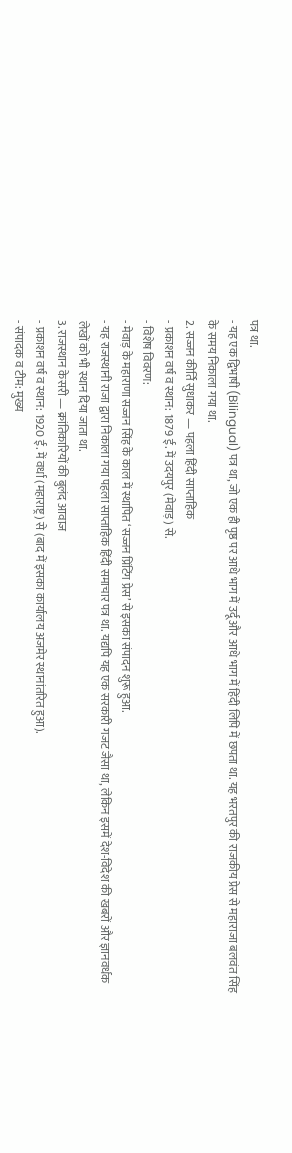पत्र था.
- यह एक द्विभाषी (Bilingual) पत्र था, जो एक ही पृष्ठ पर आधे भाग में उर्दू और आधे भाग में हिंदी लिपि में छपता था. यह भरतपुर की राजकीय प्रेस से महाराजा बलवंत सिंह के समय निकाला गया था.
2. सज्जन कीर्ति सुधाकर — पहला हिंदी साप्ताहिक
- प्रकाशन वर्ष व स्थान: 1879 ई. में उदयपुर (मेवाड़) से.
- विशेष विवरण:
- मेवाड़ के महाराणा सज्जन सिंह के काल में स्थापित ‘सज्जन प्रिंटिंग प्रेस’ से इसका संपादन शुरू हुआ.
- यह राजस्थानी राजा द्वारा निकाला गया पहला साप्ताहिक हिंदी समाचार पत्र था. यद्यपि यह एक सरकारी गजट जैसा था, लेकिन इसमें देश-विदेश की खबरों और ज्ञानवर्धक लेखों को भी स्थान दिया जाता था.
3. राजस्थान केसरी — क्रांतिकारियों की बुलंद आवाज
- प्रकाशन वर्ष व स्थान: 1920 ई. में वर्धा (महाराष्ट्र) से (बाद में इसका कार्यालय अजमेर स्थानांतरित हुआ).
- संपादक व टीम: मुख्य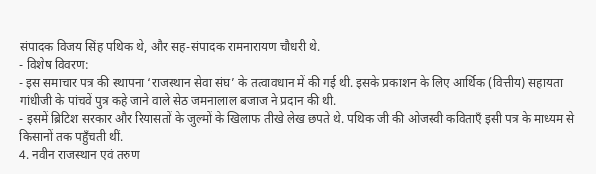संपादक विजय सिंह पथिक थे, और सह-संपादक रामनारायण चौधरी थे.
- विशेष विवरण:
- इस समाचार पत्र की स्थापना ‘राजस्थान सेवा संघ’ के तत्वावधान में की गई थी. इसके प्रकाशन के लिए आर्थिक (वित्तीय) सहायता गांधीजी के पांचवें पुत्र कहे जाने वाले सेठ जमनालाल बजाज ने प्रदान की थी.
- इसमें ब्रिटिश सरकार और रियासतों के जुल्मों के खिलाफ तीखे लेख छपते थे. पथिक जी की ओजस्वी कविताएँ इसी पत्र के माध्यम से किसानों तक पहुँचती थीं.
4. नवीन राजस्थान एवं तरुण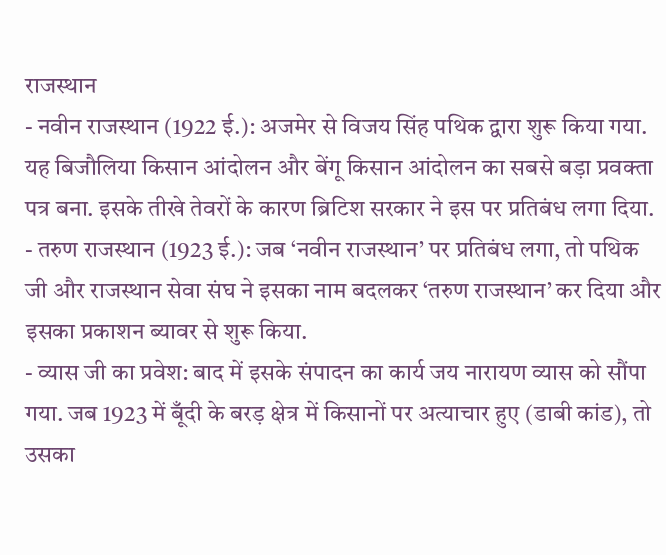राजस्थान
- नवीन राजस्थान (1922 ई.): अजमेर से विजय सिंह पथिक द्वारा शुरू किया गया. यह बिजौलिया किसान आंदोलन और बेंगू किसान आंदोलन का सबसे बड़ा प्रवक्ता पत्र बना. इसके तीखे तेवरों के कारण ब्रिटिश सरकार ने इस पर प्रतिबंध लगा दिया.
- तरुण राजस्थान (1923 ई.): जब ‘नवीन राजस्थान’ पर प्रतिबंध लगा, तो पथिक जी और राजस्थान सेवा संघ ने इसका नाम बदलकर ‘तरुण राजस्थान’ कर दिया और इसका प्रकाशन ब्यावर से शुरू किया.
- व्यास जी का प्रवेश: बाद में इसके संपादन का कार्य जय नारायण व्यास को सौंपा गया. जब 1923 में बूँदी के बरड़ क्षेत्र में किसानों पर अत्याचार हुए (डाबी कांड), तो उसका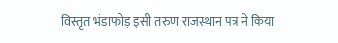विस्तृत भंडाफोड़ इसी तरुण राजस्थान पत्र ने किया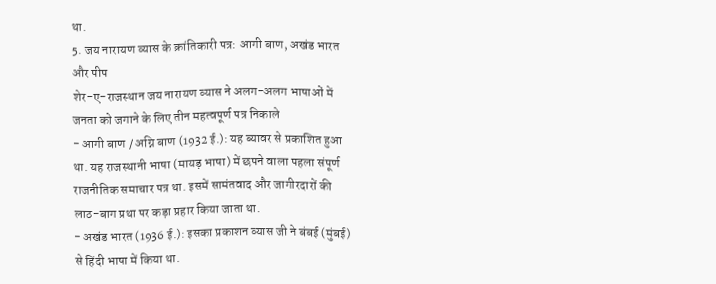था.
5. जय नारायण व्यास के क्रांतिकारी पत्र: आगी बाण, अखंड भारत और पीप
शेर-ए-राजस्थान जय नारायण व्यास ने अलग-अलग भाषाओं में जनता को जगाने के लिए तीन महत्वपूर्ण पत्र निकाले
- आगी बाण / अग्नि बाण (1932 ई.): यह ब्यावर से प्रकाशित हुआ था. यह राजस्थानी भाषा (मायड़ भाषा) में छपने वाला पहला संपूर्ण राजनीतिक समाचार पत्र था. इसमें सामंतवाद और जागीरदारों की लाठ-बाग प्रथा पर कड़ा प्रहार किया जाता था.
- अखंड भारत (1936 ई.): इसका प्रकाशन व्यास जी ने बंबई (मुंबई) से हिंदी भाषा में किया था.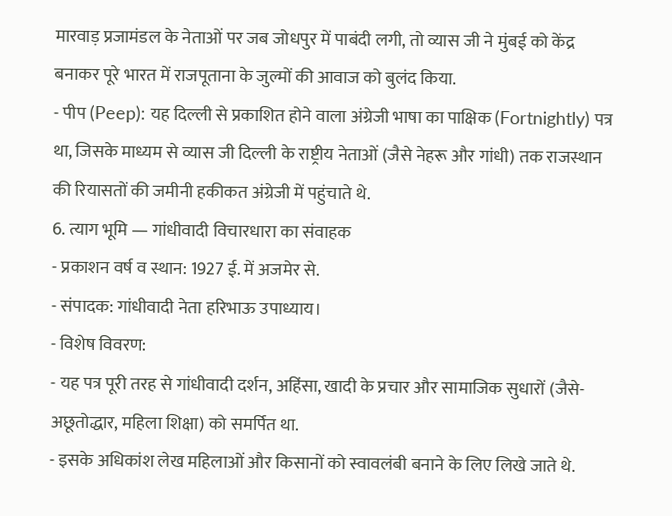मारवाड़ प्रजामंडल के नेताओं पर जब जोधपुर में पाबंदी लगी, तो व्यास जी ने मुंबई को केंद्र बनाकर पूरे भारत में राजपूताना के जुल्मों की आवाज को बुलंद किया.
- पीप (Peep): यह दिल्ली से प्रकाशित होने वाला अंग्रेजी भाषा का पाक्षिक (Fortnightly) पत्र था, जिसके माध्यम से व्यास जी दिल्ली के राष्ट्रीय नेताओं (जैसे नेहरू और गांधी) तक राजस्थान की रियासतों की जमीनी हकीकत अंग्रेजी में पहुंचाते थे.
6. त्याग भूमि — गांधीवादी विचारधारा का संवाहक
- प्रकाशन वर्ष व स्थान: 1927 ई. में अजमेर से.
- संपादक: गांधीवादी नेता हरिभाऊ उपाध्याय।
- विशेष विवरण:
- यह पत्र पूरी तरह से गांधीवादी दर्शन, अहिंसा, खादी के प्रचार और सामाजिक सुधारों (जैसे- अछूतोद्धार, महिला शिक्षा) को समर्पित था.
- इसके अधिकांश लेख महिलाओं और किसानों को स्वावलंबी बनाने के लिए लिखे जाते थे.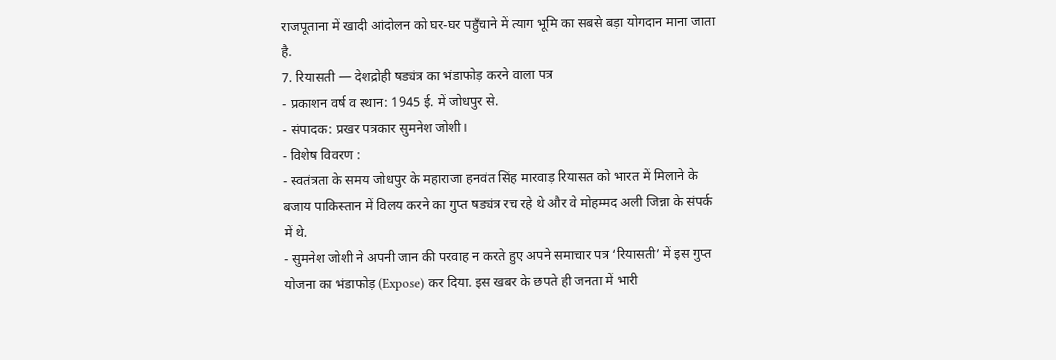राजपूताना में खादी आंदोलन को घर-घर पहुँचाने में त्याग भूमि का सबसे बड़ा योगदान माना जाता है.
7. रियासती — देशद्रोही षड्यंत्र का भंडाफोड़ करने वाला पत्र
- प्रकाशन वर्ष व स्थान: 1945 ई. में जोधपुर से.
- संपादक: प्रखर पत्रकार सुमनेश जोशी।
- विशेष विवरण :
- स्वतंत्रता के समय जोधपुर के महाराजा हनवंत सिंह मारवाड़ रियासत को भारत में मिलाने के बजाय पाकिस्तान में विलय करने का गुप्त षड्यंत्र रच रहे थे और वे मोहम्मद अली जिन्ना के संपर्क में थे.
- सुमनेश जोशी ने अपनी जान की परवाह न करते हुए अपने समाचार पत्र ‘रियासती’ में इस गुप्त योजना का भंडाफोड़ (Expose) कर दिया. इस खबर के छपते ही जनता में भारी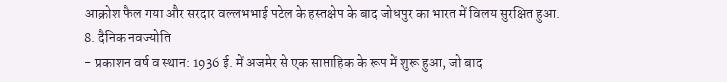आक्रोश फैल गया और सरदार वल्लभभाई पटेल के हस्तक्षेप के बाद जोधपुर का भारत में विलय सुरक्षित हुआ.
8. दैनिक नवज्योति
- प्रकाशन वर्ष व स्थान: 1936 ई. में अजमेर से एक साप्ताहिक के रूप में शुरू हुआ, जो बाद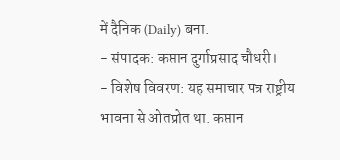में दैनिक (Daily) बना.
- संपादक: कप्तान दुर्गाप्रसाद चौधरी।
- विशेष विवरण: यह समाचार पत्र राष्ट्रीय भावना से ओतप्रोत था. कप्तान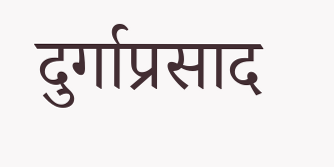दुर्गाप्रसाद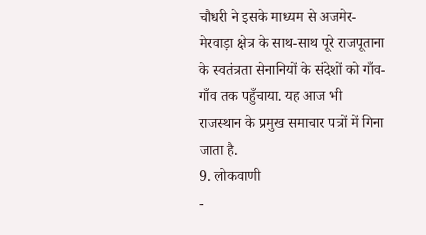चौधरी ने इसके माध्यम से अजमेर-मेरवाड़ा क्षेत्र के साथ-साथ पूरे राजपूताना के स्वतंत्रता सेनानियों के संदेशों को गाँव-गाँव तक पहुँचाया. यह आज भी राजस्थान के प्रमुख समाचार पत्रों में गिना जाता है.
9. लोकवाणी
-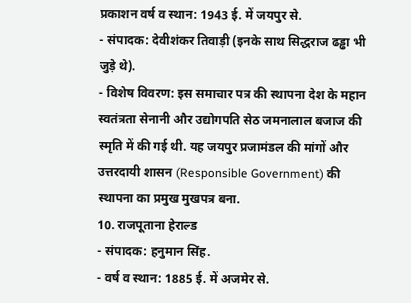प्रकाशन वर्ष व स्थान: 1943 ई. में जयपुर से.
- संपादक: देवीशंकर तिवाड़ी (इनके साथ सिद्धराज ढड्ढा भी जुड़े थे).
- विशेष विवरण: इस समाचार पत्र की स्थापना देश के महान स्वतंत्रता सेनानी और उद्योगपति सेठ जमनालाल बजाज की स्मृति में की गई थी. यह जयपुर प्रजामंडल की मांगों और उत्तरदायी शासन (Responsible Government) की स्थापना का प्रमुख मुखपत्र बना.
10. राजपूताना हेराल्ड
- संपादक: हनुमान सिंह.
- वर्ष व स्थान: 1885 ई. में अजमेर से.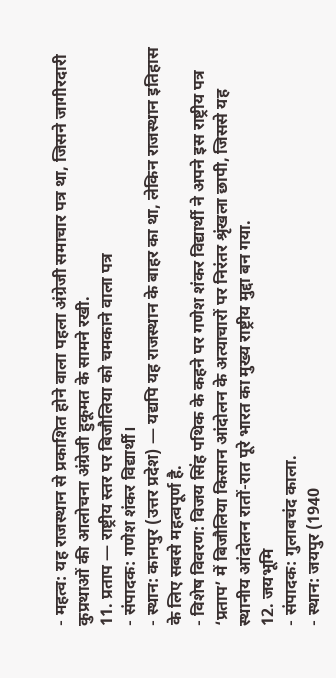- महत्व: यह राजस्थान से प्रकाशित होने वाला पहला अंग्रेजी समाचार पत्र था, जिसने जागीरदारी कुप्रथाओं की आलोचना अंग्रेजी हुकूमत के सामने रखी.
11. प्रताप — राष्ट्रीय स्तर पर बिजौलिया को चमकाने वाला पत्र
- संपादक: गणेश शंकर विद्यार्थी।
- स्थान: कानपुर (उत्तर प्रदेश) — यद्यपि यह राजस्थान के बाहर का था, लेकिन राजस्थान इतिहास के लिए सबसे महत्वपूर्ण है.
- विशेष विवरण: विजय सिंह पथिक के कहने पर गणेश शंकर विद्यार्थी ने अपने इस राष्ट्रीय पत्र ‘प्रताप’ में बिजौलिया किसान आंदोलन के अत्याचारों पर निरंतर श्रृंखला छापी, जिससे यह स्थानीय आंदोलन रातों-रात पूरे भारत का मुख्य राष्ट्रीय मुद्दा बन गया.
12. जयभूमि
- संपादक: गुलाबचंद काला.
- स्थान: जयपुर (1940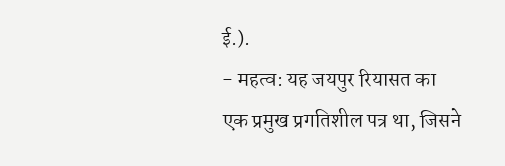ई.).
- महत्व: यह जयपुर रियासत का एक प्रमुख प्रगतिशील पत्र था, जिसने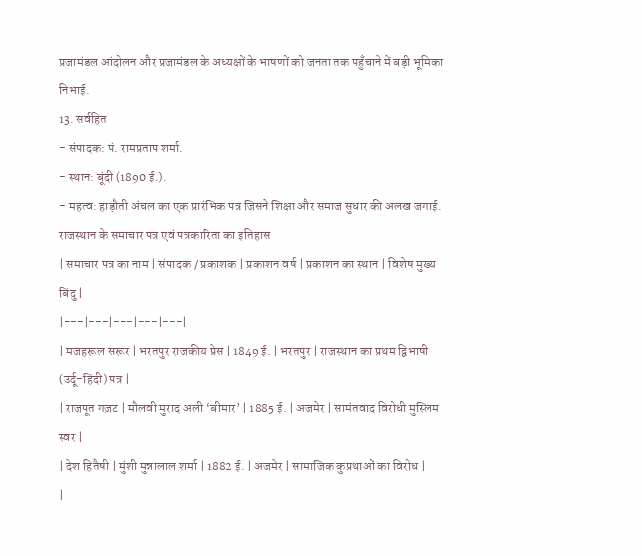प्रजामंडल आंदोलन और प्रजामंडल के अध्यक्षों के भाषणों को जनता तक पहुँचाने में बड़ी भूमिका निभाई.
13. सर्वहित
- संपादक: पं. रामप्रताप शर्मा.
- स्थान: बूंदी (1890 ई.).
- महत्व: हाड़ौती अंचल का एक प्रारंभिक पत्र जिसने शिक्षा और समाज सुधार की अलख जगाई.
राजस्थान के समाचार पत्र एवं पत्रकारिता का इतिहास
| समाचार पत्र का नाम | संपादक / प्रकाशक | प्रकाशन वर्ष | प्रकाशन का स्थान | विशेष मुख्य बिंदु |
|---|---|---|---|---|
| मजहरूल सरूर | भरतपुर राजकीय प्रेस | 1849 ई. | भरतपुर | राजस्थान का प्रथम द्विभाषी (उर्दू-हिंदी) पत्र |
| राजपूत गज़ट | मौलवी मुराद अली ‘बीमार’ | 1885 ई. | अजमेर | सामंतवाद विरोधी मुस्लिम स्वर |
| देश हितैषी | मुंशी मुन्नालाल शर्मा | 1882 ई. | अजमेर | सामाजिक कुप्रथाओं का विरोध |
|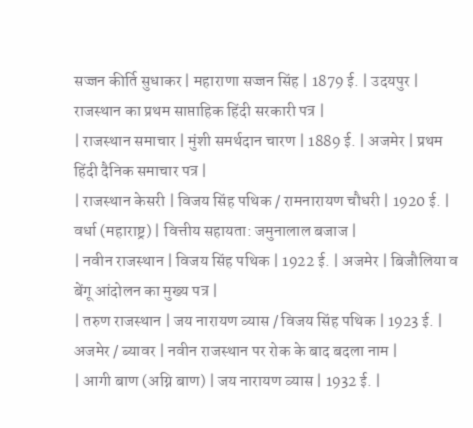सज्जन कीर्ति सुधाकर | महाराणा सज्जन सिंह | 1879 ई. | उदयपुर | राजस्थान का प्रथम साप्ताहिक हिंदी सरकारी पत्र |
| राजस्थान समाचार | मुंशी समर्थदान चारण | 1889 ई. | अजमेर | प्रथम हिंदी दैनिक समाचार पत्र |
| राजस्थान केसरी | विजय सिंह पथिक / रामनारायण चौधरी | 1920 ई. | वर्धा (महाराष्ट्र) | वित्तीय सहायता: जमुनालाल बजाज |
| नवीन राजस्थान | विजय सिंह पथिक | 1922 ई. | अजमेर | बिजौलिया व बेंगू आंदोलन का मुख्य पत्र |
| तरुण राजस्थान | जय नारायण व्यास / विजय सिंह पथिक | 1923 ई. | अजमेर / ब्यावर | नवीन राजस्थान पर रोक के बाद बदला नाम |
| आगी बाण (अग्नि बाण) | जय नारायण व्यास | 1932 ई. |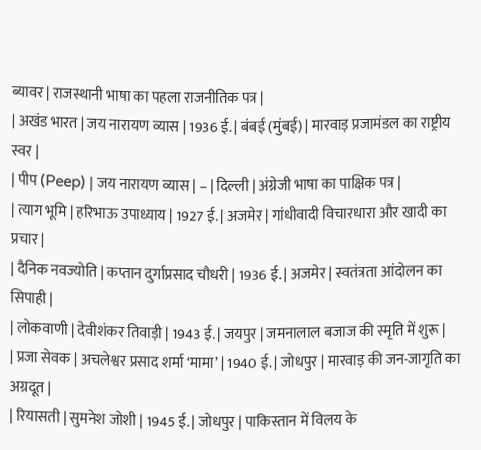ब्यावर | राजस्थानी भाषा का पहला राजनीतिक पत्र |
| अखंड भारत | जय नारायण व्यास | 1936 ई. | बंबई (मुंबई) | मारवाड़ प्रजामंडल का राष्ट्रीय स्वर |
| पीप (Peep) | जय नारायण व्यास | – | दिल्ली | अंग्रेजी भाषा का पाक्षिक पत्र |
| त्याग भूमि | हरिभाऊ उपाध्याय | 1927 ई. | अजमेर | गांधीवादी विचारधारा और खादी का प्रचार |
| दैनिक नवज्योति | कप्तान दुर्गाप्रसाद चौधरी | 1936 ई. | अजमेर | स्वतंत्रता आंदोलन का सिपाही |
| लोकवाणी | देवीशंकर तिवाड़ी | 1943 ई. | जयपुर | जमनालाल बजाज की स्मृति में शुरू |
| प्रजा सेवक | अचलेश्वर प्रसाद शर्मा ‘मामा’ | 1940 ई. | जोधपुर | मारवाड़ की जन-जागृति का अग्रदूत |
| रियासती | सुमनेश जोशी | 1945 ई. | जोधपुर | पाकिस्तान में विलय के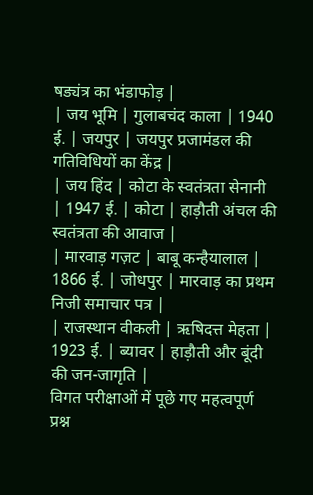षड्यंत्र का भंडाफोड़ |
| जय भूमि | गुलाबचंद काला | 1940 ई. | जयपुर | जयपुर प्रजामंडल की गतिविधियों का केंद्र |
| जय हिंद | कोटा के स्वतंत्रता सेनानी | 1947 ई. | कोटा | हाड़ौती अंचल की स्वतंत्रता की आवाज |
| मारवाड़ गज़ट | बाबू कन्हैयालाल | 1866 ई. | जोधपुर | मारवाड़ का प्रथम निजी समाचार पत्र |
| राजस्थान वीकली | ऋषिदत्त मेहता | 1923 ई. | ब्यावर | हाड़ौती और बूंदी की जन-जागृति |
विगत परीक्षाओं में पूछे गए महत्वपूर्ण प्रश्न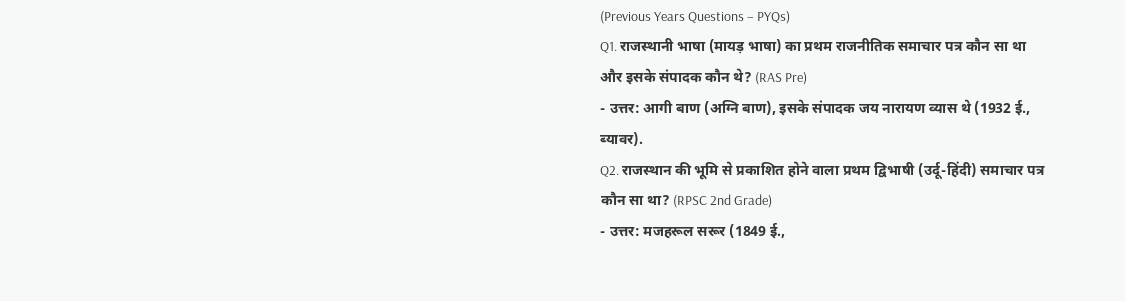(Previous Years Questions – PYQs)
Q1. राजस्थानी भाषा (मायड़ भाषा) का प्रथम राजनीतिक समाचार पत्र कौन सा था और इसके संपादक कौन थे? (RAS Pre)
- उत्तर: आगी बाण (अग्नि बाण), इसके संपादक जय नारायण व्यास थे (1932 ई., ब्यावर).
Q2. राजस्थान की भूमि से प्रकाशित होने वाला प्रथम द्विभाषी (उर्दू-हिंदी) समाचार पत्र कौन सा था? (RPSC 2nd Grade)
- उत्तर: मजहरूल सरूर (1849 ई.,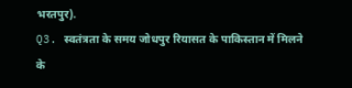भरतपुर).
Q3. स्वतंत्रता के समय जोधपुर रियासत के पाकिस्तान में मिलने के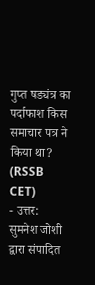गुप्त षड्यंत्र का पर्दाफाश किस समाचार पत्र ने किया था? (RSSB CET)
- उत्तर: सुमनेश जोशी द्वारा संपादित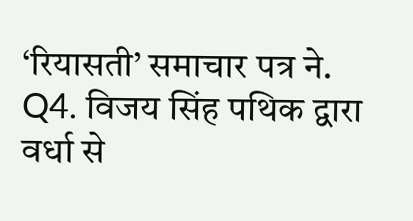‘रियासती’ समाचार पत्र ने.
Q4. विजय सिंह पथिक द्वारा वर्धा से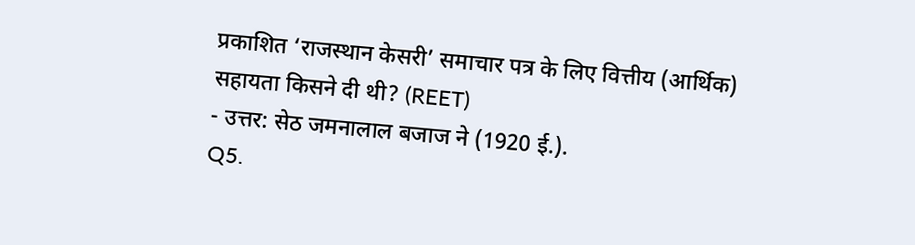प्रकाशित ‘राजस्थान केसरी’ समाचार पत्र के लिए वित्तीय (आर्थिक) सहायता किसने दी थी? (REET)
- उत्तर: सेठ जमनालाल बजाज ने (1920 ई.).
Q5.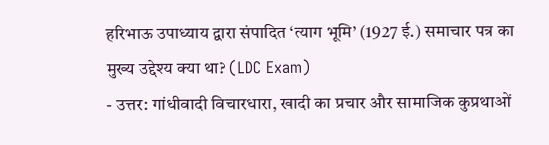हरिभाऊ उपाध्याय द्वारा संपादित ‘त्याग भूमि’ (1927 ई.) समाचार पत्र का मुख्य उद्देश्य क्या था? (LDC Exam)
- उत्तर: गांधीवादी विचारधारा, खादी का प्रचार और सामाजिक कुप्रथाओं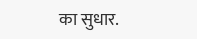का सुधार.